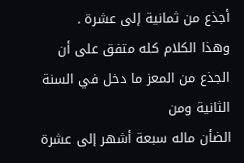أجذع من ثمانية إلى عشرة .
وهذا الكلام كله متفق على أن الجذع من المعز ما دخل في السنة الثانية ومن
الضأن ماله سبعة أشهر إلى عشرة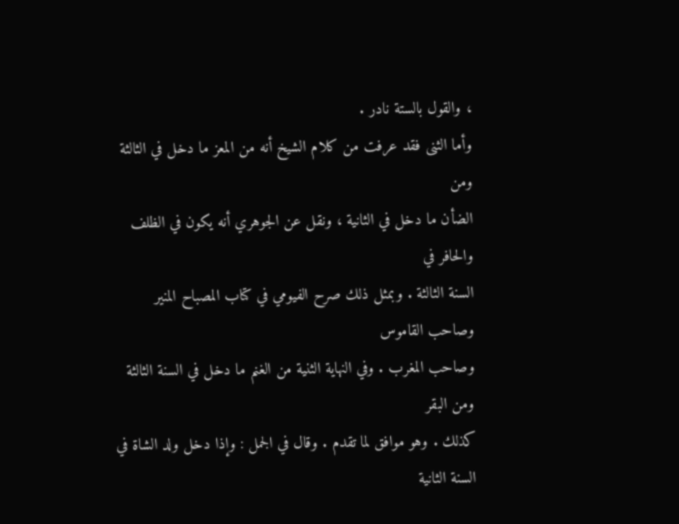، والقول بالستة نادر .
وأما الثنى فقد عرفت من كلام الشيخ أنه من المعز ما دخل في الثالثة ومن
الضأن ما دخل في الثانية ، ونقل عن الجوهري أنه يكون في الظلف والحافر في
السنة الثالثة . وبمثل ذلك صرح الفيومي في كتاب المصباح المنير وصاحب القاموس
وصاحب المغرب . وفي النهاية الثنية من الغنم ما دخل في السنة الثالثة ومن البقر
كذلك . وهو موافق لما تقدم . وقال في الجمل : وإذا دخل ولد الشاة في السنة الثانية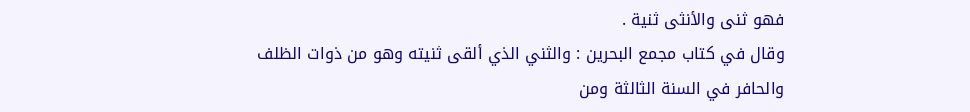فهو ثنى والأنثى ثنية .
وقال في كتاب مجمع البحرين : والثني الذي ألقى ثنيته وهو من ذوات الظلف
والحافر في السنة الثالثة ومن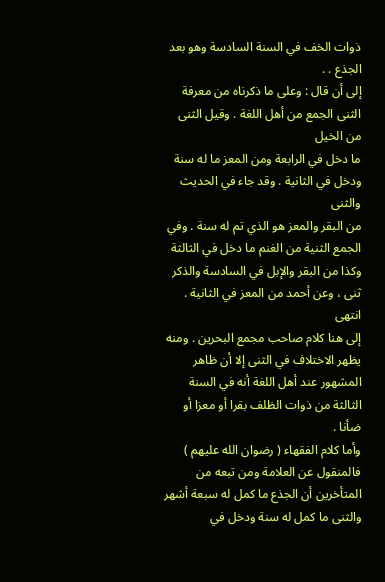ذوات الخف في السنة السادسة وهو بعد الجذع . .
إلى أن قال : وعلى ما ذكرناه من معرفة الثنى الجمع من أهل اللغة . وقيل الثنى من الخيل
ما دخل في الرابعة ومن المعز ما له سنة ودخل في الثانية . وقد جاء في الحديث والثنى
من البقر والمعز هو الذي تم له سنة . وفي الجمع الثنية من الغنم ما دخل في الثالثة
وكذا من البقر والإبل في السادسة والذكر ثنى ، وعن أحمد من المعز في الثانية . انتهى
إلى هنا كلام صاحب مجمع البحرين . ومنه يظهر الاختلاف في الثنى إلا أن ظاهر
المشهور عند أهل اللغة أنه في السنة الثالثة من ذوات الظلف بقرا أو معزا أو ضأنا .
وأما كلام الفقهاء ( رضوان الله عليهم ) فالمنقول عن العلامة ومن تبعه من
المتأخرين أن الجذع ما كمل له سبعة أشهر والثنى ما كمل له سنة ودخل في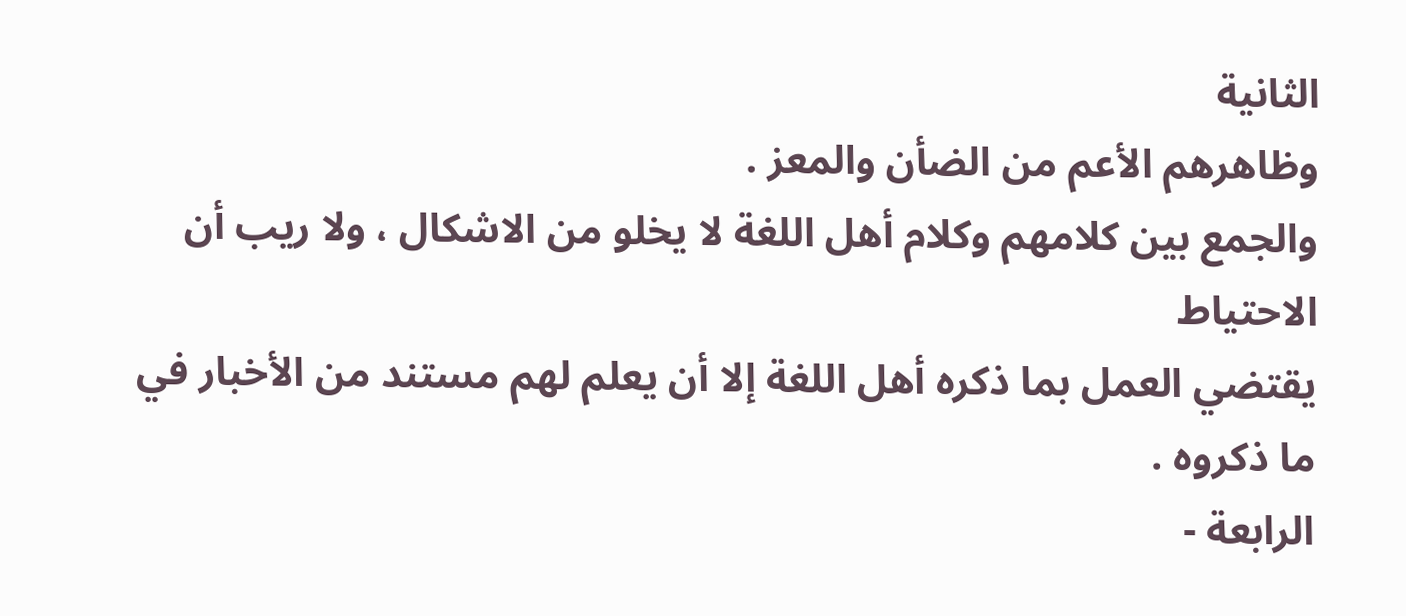الثانية
وظاهرهم الأعم من الضأن والمعز .
والجمع بين كلامهم وكلام أهل اللغة لا يخلو من الاشكال ، ولا ريب أن الاحتياط
يقتضي العمل بما ذكره أهل اللغة إلا أن يعلم لهم مستند من الأخبار في ما ذكروه .
الرابعة -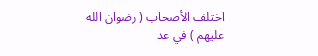اختلف الأصحاب ( رضوان الله عليهم ) في عد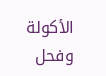الأكولة وفحل